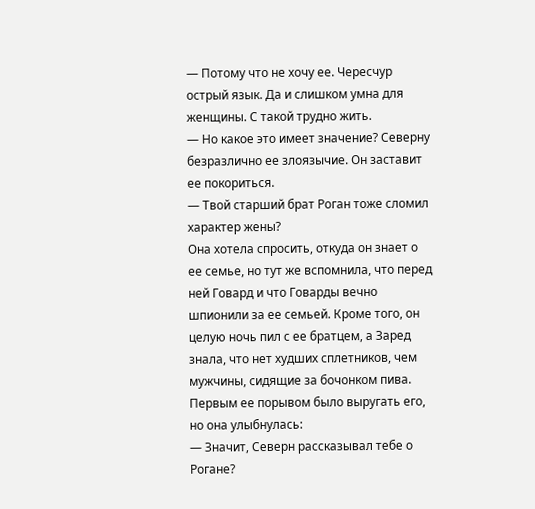— Потому что не хочу ее. Чересчур острый язык. Да и слишком умна для женщины. С такой трудно жить.
— Но какое это имеет значение? Северну безразлично ее злоязычие. Он заставит ее покориться.
— Твой старший брат Роган тоже сломил характер жены?
Она хотела спросить, откуда он знает о ее семье, но тут же вспомнила, что перед ней Говард и что Говарды вечно шпионили за ее семьей. Кроме того, он целую ночь пил с ее братцем, а Заред знала, что нет худших сплетников, чем мужчины, сидящие за бочонком пива. Первым ее порывом было выругать его, но она улыбнулась:
— Значит, Северн рассказывал тебе о Рогане?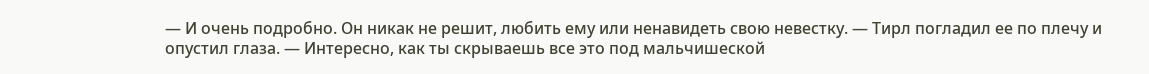— И очень подробно. Он никак не решит, любить ему или ненавидеть свою невестку. — Тирл погладил ее по плечу и опустил глаза. — Интересно, как ты скрываешь все это под мальчишеской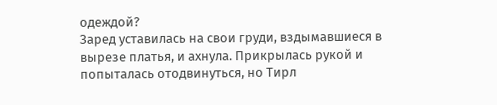одеждой?
Заред уставилась на свои груди, вздымавшиеся в вырезе платья, и ахнула. Прикрылась рукой и попыталась отодвинуться, но Тирл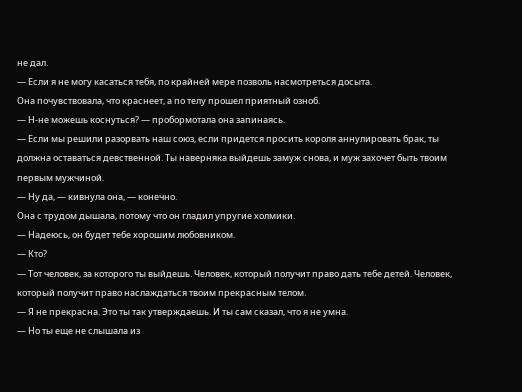не дал.
— Если я не могу касаться тебя, по крайней мере позволь насмотреться досыта.
Она почувствовала, что краснеет, а по телу прошел приятный озноб.
— Н-не можешь коснуться? — пробормотала она запинаясь.
— Если мы решили разорвать наш союз, если придется просить короля аннулировать брак, ты должна оставаться девственной. Ты наверняка выйдешь замуж снова, и муж захочет быть твоим первым мужчиной.
— Ну да, — кивнула она, — конечно.
Она с трудом дышала, потому что он гладил упругие холмики.
— Надеюсь, он будет тебе хорошим любовником.
— Кто?
— Тот человек, за которого ты выйдешь. Человек, который получит право дать тебе детей. Человек, который получит право наслаждаться твоим прекрасным телом.
— Я не прекрасна. Это ты так утверждаешь. И ты сам сказал, что я не умна.
— Но ты еще не слышала из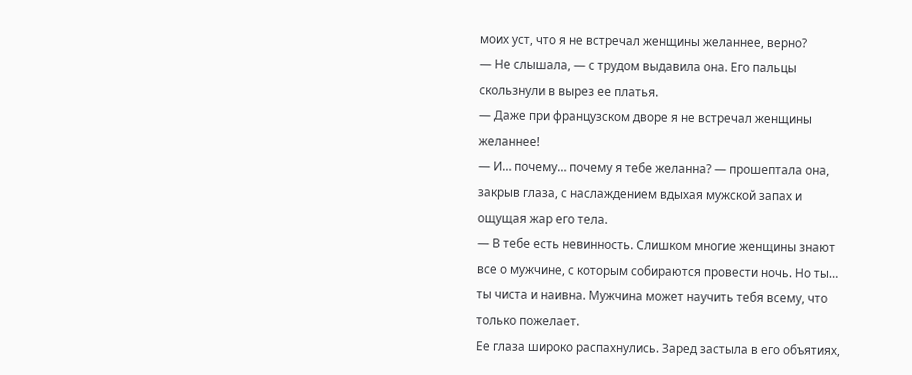моих уст, что я не встречал женщины желаннее, верно?
— Не слышала, — с трудом выдавила она. Его пальцы скользнули в вырез ее платья.
— Даже при французском дворе я не встречал женщины желаннее!
— И… почему… почему я тебе желанна? — прошептала она, закрыв глаза, с наслаждением вдыхая мужской запах и ощущая жар его тела.
— В тебе есть невинность. Слишком многие женщины знают все о мужчине, с которым собираются провести ночь. Но ты… ты чиста и наивна. Мужчина может научить тебя всему, что только пожелает.
Ее глаза широко распахнулись. Заред застыла в его объятиях,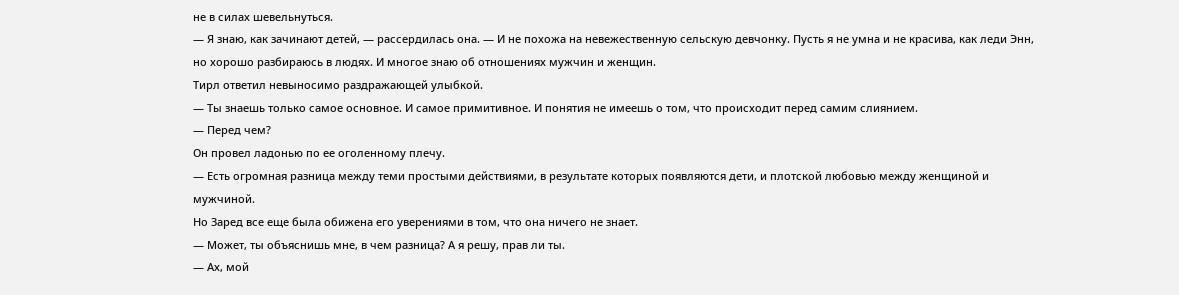не в силах шевельнуться.
— Я знаю, как зачинают детей, — рассердилась она. — И не похожа на невежественную сельскую девчонку. Пусть я не умна и не красива, как леди Энн, но хорошо разбираюсь в людях. И многое знаю об отношениях мужчин и женщин.
Тирл ответил невыносимо раздражающей улыбкой.
— Ты знаешь только самое основное. И самое примитивное. И понятия не имеешь о том, что происходит перед самим слиянием.
— Перед чем?
Он провел ладонью по ее оголенному плечу.
— Есть огромная разница между теми простыми действиями, в результате которых появляются дети, и плотской любовью между женщиной и мужчиной.
Но Заред все еще была обижена его уверениями в том, что она ничего не знает.
— Может, ты объяснишь мне, в чем разница? А я решу, прав ли ты.
— Ах, мой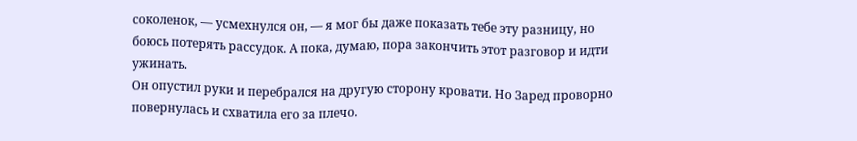соколенок, — усмехнулся он, — я мог бы даже показать тебе эту разницу, но боюсь потерять рассудок. А пока, думаю, пора закончить этот разговор и идти ужинать.
Он опустил руки и перебрался на другую сторону кровати. Но Заред проворно повернулась и схватила его за плечо.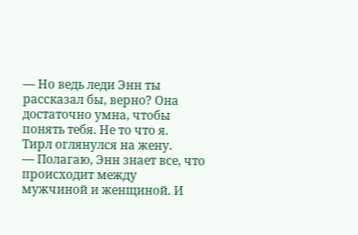— Но ведь леди Энн ты рассказал бы, верно? Она достаточно умна, чтобы понять тебя. Не то что я.
Тирл оглянулся на жену.
— Полагаю, Энн знает все, что происходит между мужчиной и женщиной. И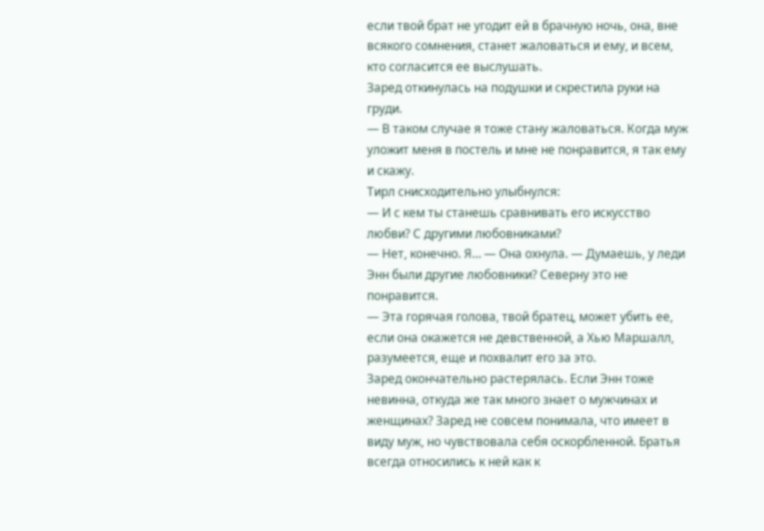если твой брат не угодит ей в брачную ночь, она, вне всякого сомнения, станет жаловаться и ему, и всем, кто согласится ее выслушать.
Заред откинулась на подушки и скрестила руки на груди.
— В таком случае я тоже стану жаловаться. Когда муж уложит меня в постель и мне не понравится, я так ему и скажу.
Тирл снисходительно улыбнулся:
— И с кем ты станешь сравнивать его искусство любви? С другими любовниками?
— Нет, конечно. Я… — Она охнула. — Думаешь, у леди Энн были другие любовники? Северну это не понравится.
— Эта горячая голова, твой братец, может убить ее, если она окажется не девственной, а Хью Маршалл, разумеется, еще и похвалит его за это.
Заред окончательно растерялась. Если Энн тоже невинна, откуда же так много знает о мужчинах и женщинах? Заред не совсем понимала, что имеет в виду муж, но чувствовала себя оскорбленной. Братья всегда относились к ней как к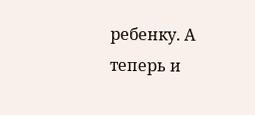ребенку. А теперь и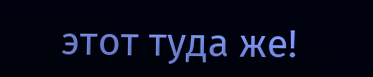этот туда же!